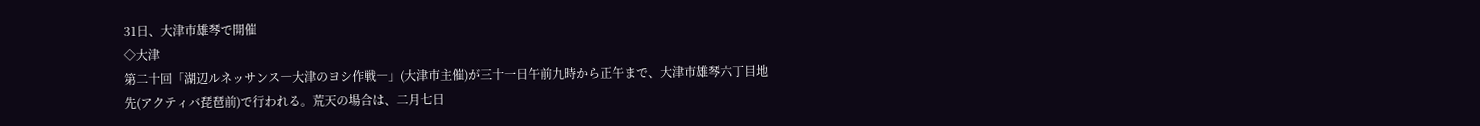31日、大津市雄琴で開催
◇大津
第二十回「湖辺ルネッサンス―大津のヨシ作戦―」(大津市主催)が三十一日午前九時から正午まで、大津市雄琴六丁目地先(アクティバ琵琶前)で行われる。荒天の場合は、二月七日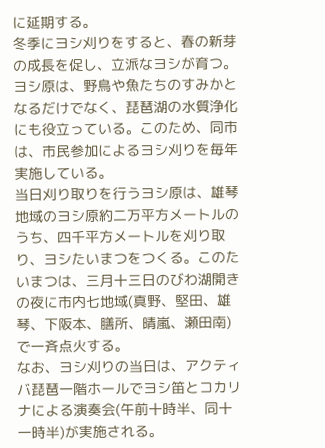に延期する。
冬季にヨシ刈りをすると、春の新芽の成長を促し、立派なヨシが育つ。ヨシ原は、野鳥や魚たちのすみかとなるだけでなく、琵琶湖の水質浄化にも役立っている。このため、同市は、市民参加によるヨシ刈りを毎年実施している。
当日刈り取りを行うヨシ原は、雄琴地域のヨシ原約二万平方メートルのうち、四千平方メートルを刈り取り、ヨシたいまつをつくる。このたいまつは、三月十三日のびわ湖開きの夜に市内七地域(真野、堅田、雄琴、下阪本、膳所、晴嵐、瀬田南)で一斉点火する。
なお、ヨシ刈りの当日は、アクティバ琵琶一階ホールでヨシ笛とコカリナによる演奏会(午前十時半、同十一時半)が実施される。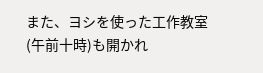また、ヨシを使った工作教室(午前十時)も開かれ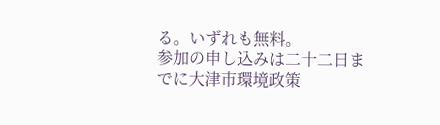る。いずれも無料。
参加の申し込みは二十二日までに大津市環境政策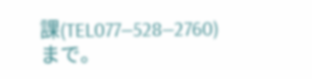課(TEL077―528―2760)まで。